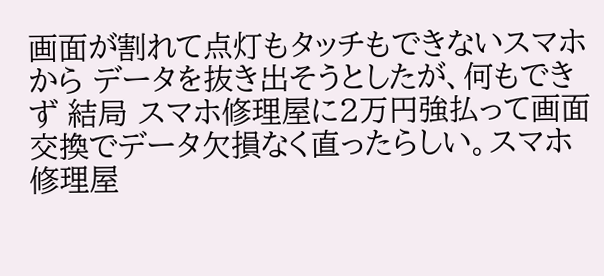画面が割れて点灯もタッチもできないスマホから データを抜き出そうとしたが、何もできず 結局 スマホ修理屋に2万円強払って画面交換でデータ欠損なく直ったらしい。スマホ修理屋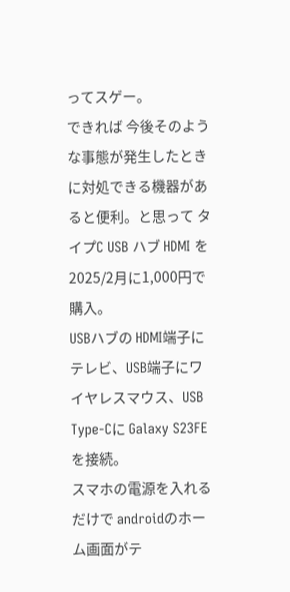ってスゲー。
できれば 今後そのような事態が発生したときに対処できる機器があると便利。と思って タイプC USB ハブ HDMI を2025/2月に1,000円で購入。
USBハブの HDMI端子にテレビ、USB端子にワイヤレスマウス、USB Type-Cに Galaxy S23FEを接続。
スマホの電源を入れるだけで androidのホーム画面がテ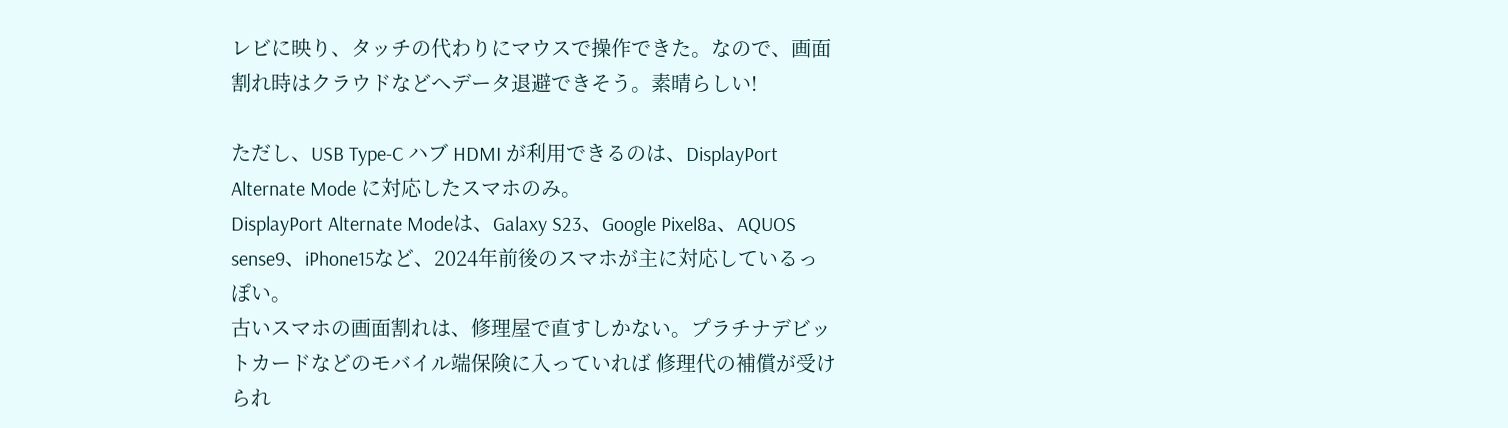レビに映り、タッチの代わりにマウスで操作できた。なので、画面割れ時はクラウドなどへデータ退避できそう。素晴らしい!

ただし、USB Type-C ハブ HDMI が利用できるのは、DisplayPort Alternate Mode に対応したスマホのみ。
DisplayPort Alternate Modeは、Galaxy S23、Google Pixel8a、AQUOS sense9、iPhone15など、2024年前後のスマホが主に対応しているっぽい。
古いスマホの画面割れは、修理屋で直すしかない。プラチナデビットカードなどのモバイル端保険に入っていれば 修理代の補償が受けられ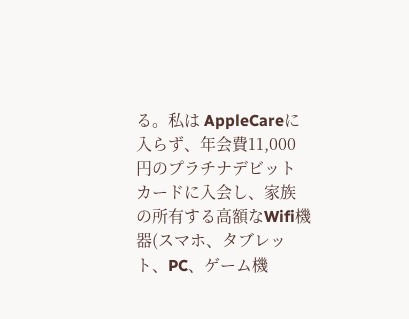る。私は AppleCareに入らず、年会費11,000円のプラチナデビットカードに入会し、家族の所有する高額なWifi機器(スマホ、タブレット、PC、ゲーム機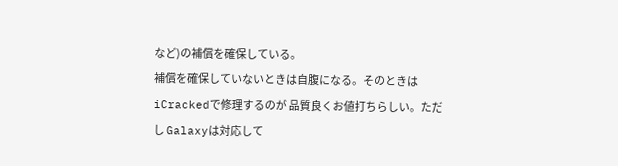など)の補償を確保している。
補償を確保していないときは自腹になる。そのときは iCrackedで修理するのが 品質良くお値打ちらしい。ただし Galaxyは対応して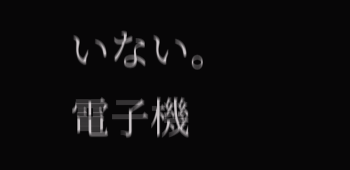いない。
電子機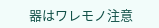器はワレモノ注意